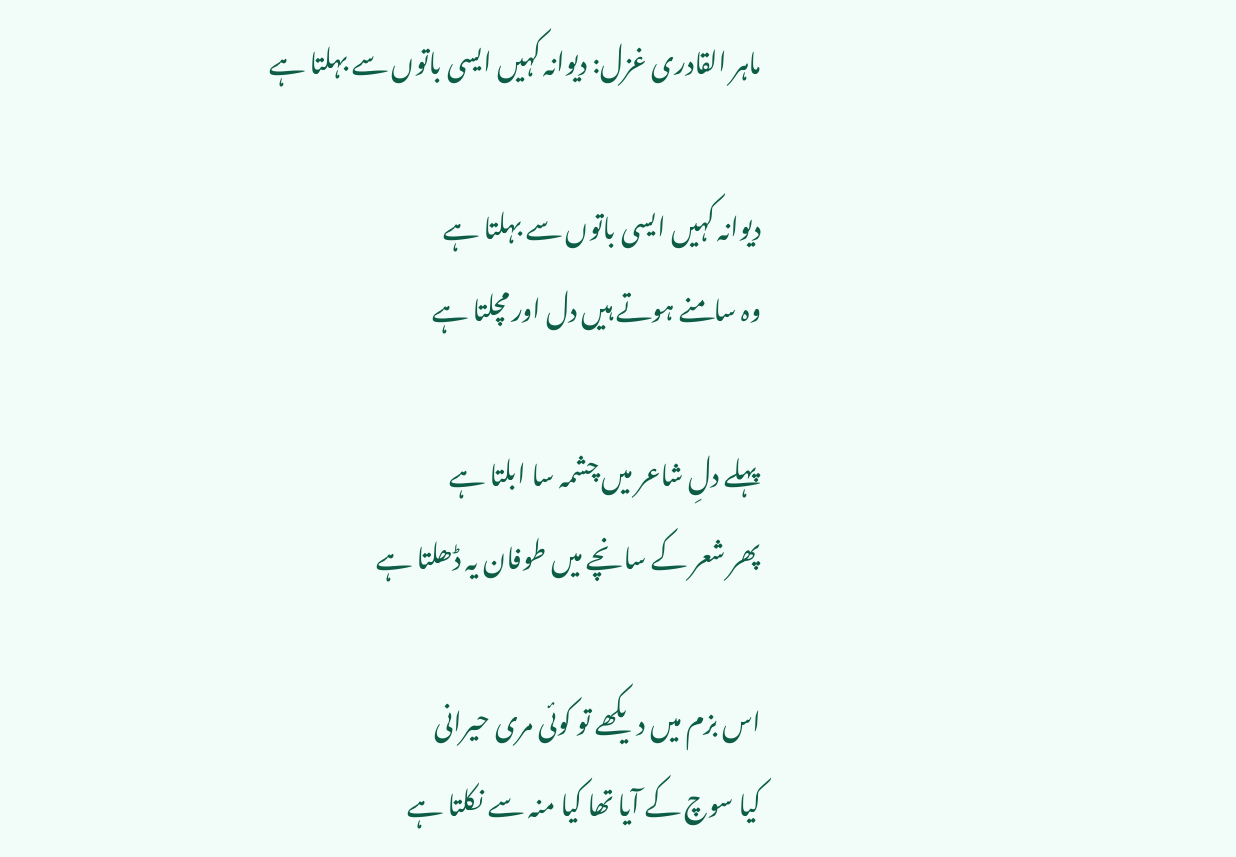ماہر القادری غزل: دیوانہ کہیں ایسی باتوں سے بہلتا ہے

دیوانہ کہیں ایسی باتوں سے بہلتا ہے
وہ سامنے ہوتے ہیں دل اور مچلتا ہے

پہلے دلِ شاعر میں چشمہ سا ابلتا ہے
پھر شعر کے سانچے میں طوفان یہ ڈھلتا ہے

اس بزم میں دیکھے تو کوئی مری حیرانی
کیا سوچ کے آیا تھا کیا منہ سے نکلتا ہے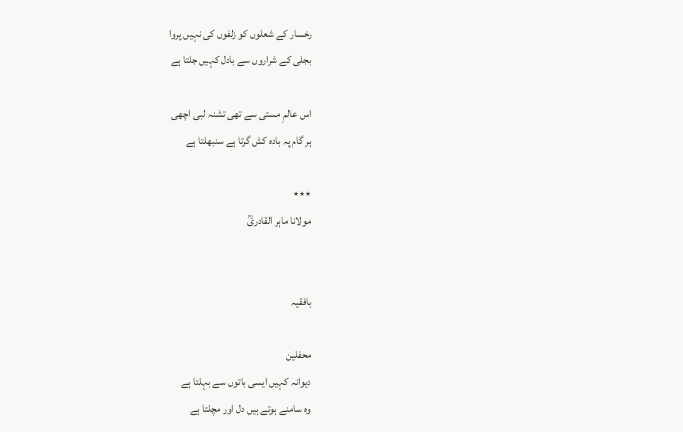رخسار کے شعلوں کو زلفوں کی نہیں پروا
بجلی کے شراروں سے بادل کہیں جلتا ہے

اس عالمِ مستی سے تھی تشنہ لبی اچھی
ہر گام پہ بادہ کش گرتا ہے سنبھلتا ہے

٭٭٭
مولانا ماہر القادریؒ


بافقیہ

محفلین
دیوانہ کہیں ایسی باتوں سے بہلتا ہے
وہ سامنے ہوتے ہیں دل اور مچلتا ہے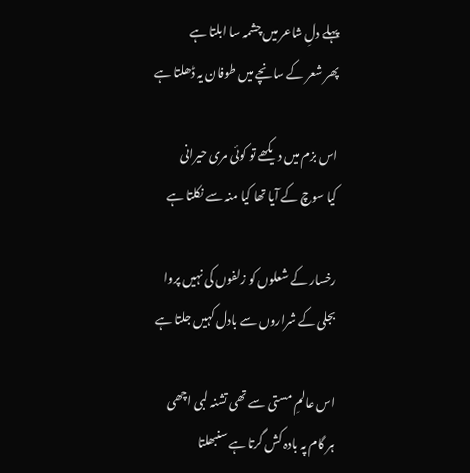پہلے دلِ شاعر میں چشمہ سا ابلتا ہے
پھر شعر کے سانچے میں طوفان یہ ڈھلتا ہے

اس بزم میں دیکھے تو کوئی مری حیرانی
کیا سوچ کے آیا تھا کیا منہ سے نکلتا ہے

رخسار کے شعلوں کو زلفوں کی نہیں پروا
بجلی کے شراروں سے بادل کہیں جلتا ہے

اس عالمِ مستی سے تھی تشنہ لبی اچھی
ہر گام پہ بادہ کش گرتا ہے سنبھلتا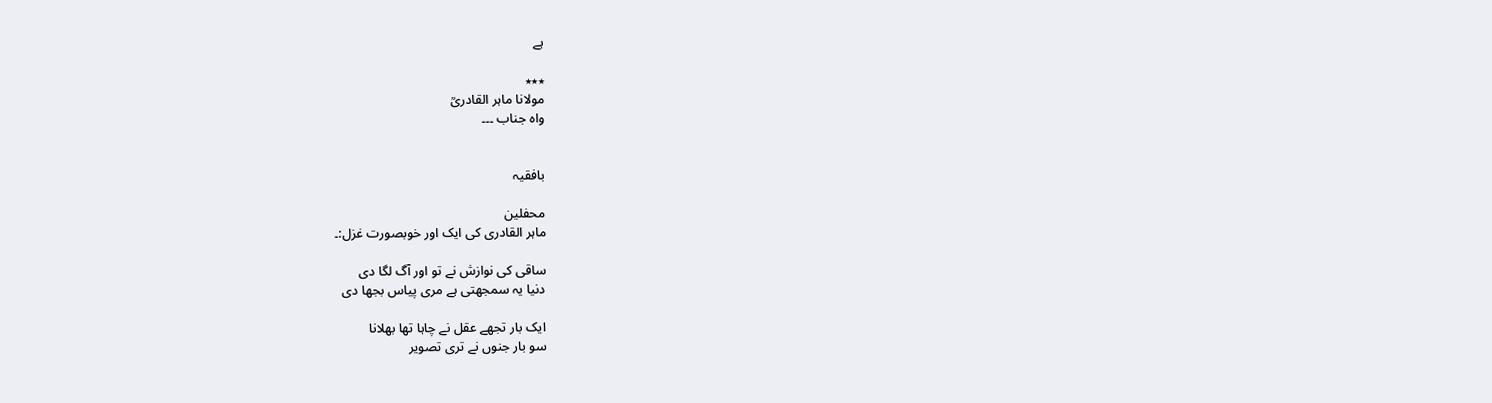ہے

٭٭٭
مولانا ماہر القادریؒ
واہ جناب ۔۔۔


بافقیہ

محفلین
ماہر القادری کی ایک اور خوبصورت غزل:۔

ساقی کی نوازش نے تو اور آگ لگا دی
دنیا یہ سمجھتی ہے مری پیاس بجھا دی

ایک بار تجھے عقل نے چاہا تھا بھلانا
سو بار جنوں نے تری تصویر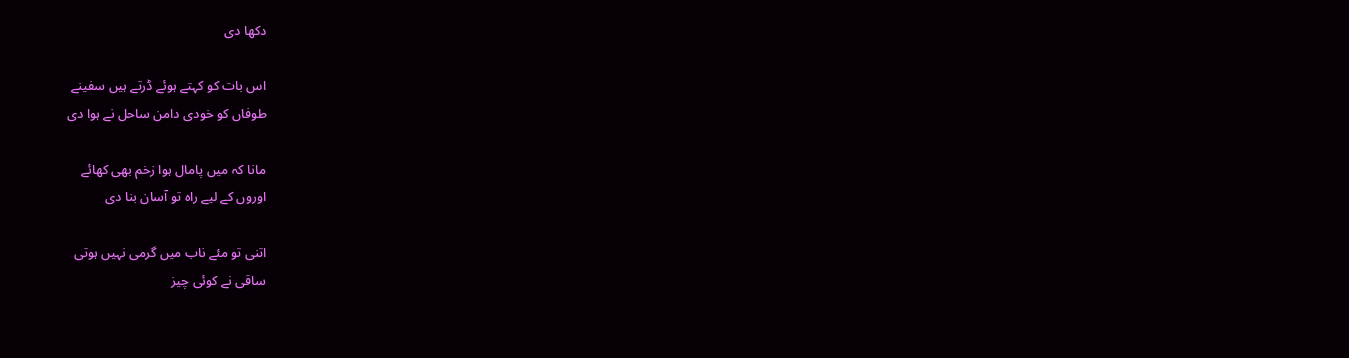دکھا دی

اس بات کو کہتے ہوئے ڈرتے ہیں سفینے
طوفاں کو خودی دامن ساحل نے ہوا دی

مانا کہ میں پامال ہوا زخم بھی کھائے
اوروں کے لیے راہ تو آسان بنا دی

اتنی تو مئے ناب میں گرمی نہیں ہوتی
ساقی نے کوئی چیز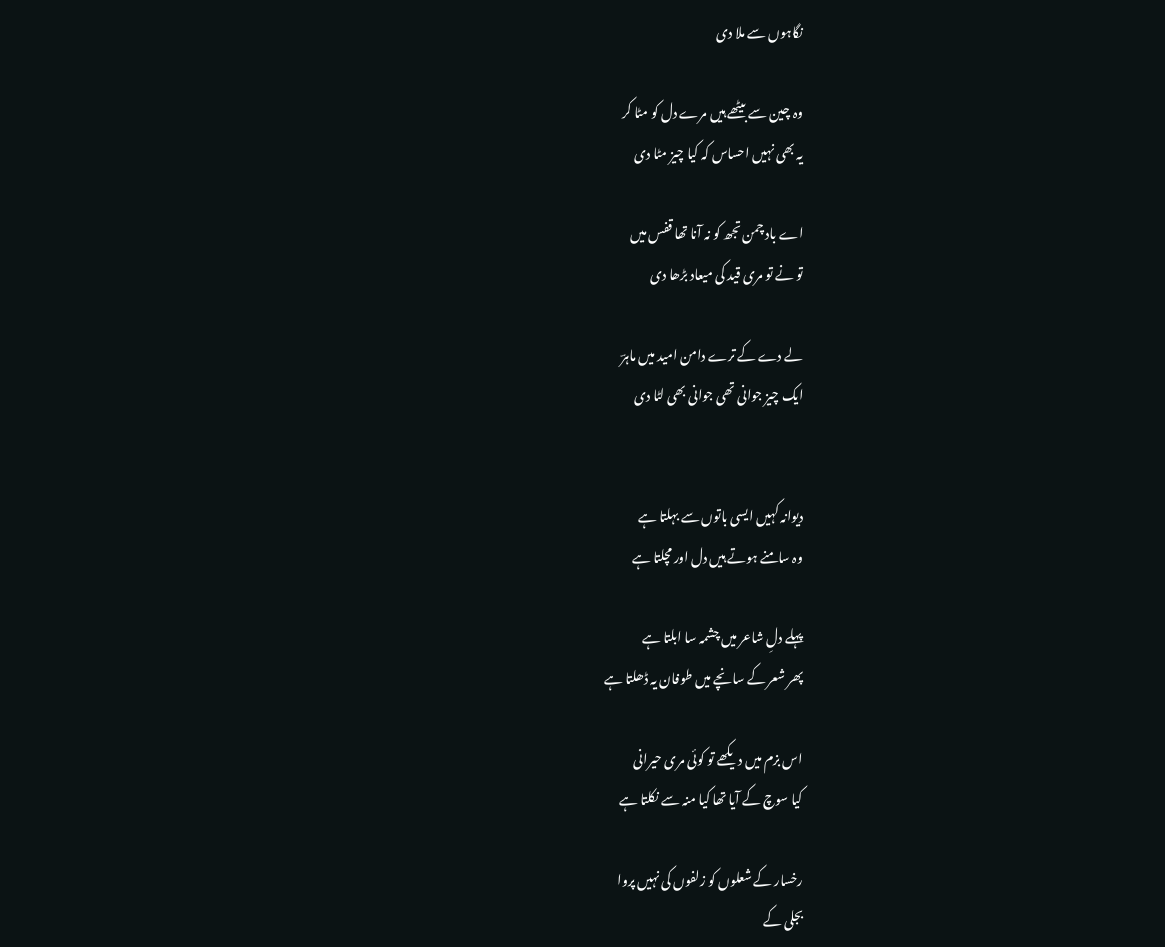نگاہوں سے ملا دی

وہ چین سے بیٹھے ہیں مرے دل کو مٹا کر
یہ بھی نہیں احساس کہ کیا چیز مٹا دی

اے باد چمن تجھ کو نہ آنا تھا قفس میں
تو نے تو مری قید کی میعاد بڑھا دی

لے دے کے ترے دامن امید میں ماہرؔ
ایک چیز جوانی تھی جوانی بھی لٹا دی


دیوانہ کہیں ایسی باتوں سے بہلتا ہے
وہ سامنے ہوتے ہیں دل اور مچلتا ہے

پہلے دلِ شاعر میں چشمہ سا ابلتا ہے
پھر شعر کے سانچے میں طوفان یہ ڈھلتا ہے

اس بزم میں دیکھے تو کوئی مری حیرانی
کیا سوچ کے آیا تھا کیا منہ سے نکلتا ہے

رخسار کے شعلوں کو زلفوں کی نہیں پروا
بجلی کے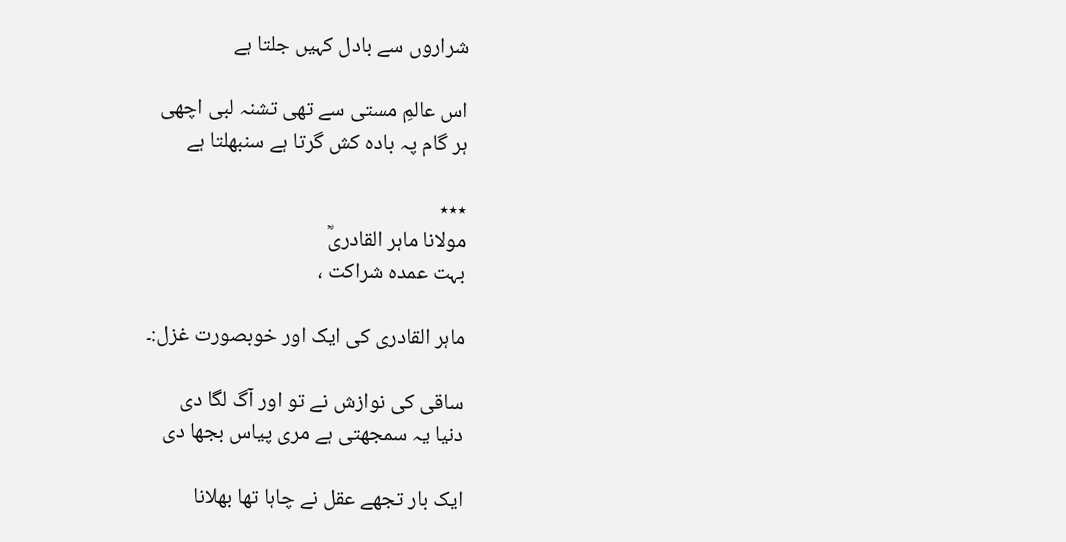شراروں سے بادل کہیں جلتا ہے

اس عالمِ مستی سے تھی تشنہ لبی اچھی
ہر گام پہ بادہ کش گرتا ہے سنبھلتا ہے

٭٭٭
مولانا ماہر القادریؒ
بہت عمدہ شراکت ،

ماہر القادری کی ایک اور خوبصورت غزل:۔

ساقی کی نوازش نے تو اور آگ لگا دی
دنیا یہ سمجھتی ہے مری پیاس بجھا دی

ایک بار تجھے عقل نے چاہا تھا بھلانا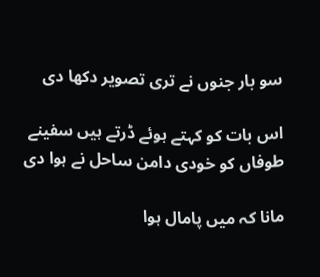سو بار جنوں نے تری تصویر دکھا دی

اس بات کو کہتے ہوئے ڈرتے ہیں سفینے
طوفاں کو خودی دامن ساحل نے ہوا دی

مانا کہ میں پامال ہوا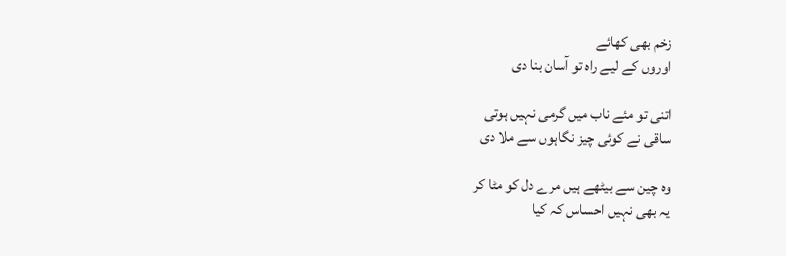زخم بھی کھائے
اوروں کے لیے راہ تو آسان بنا دی

اتنی تو مئے ناب میں گرمی نہیں ہوتی
ساقی نے کوئی چیز نگاہوں سے ملا دی

وہ چین سے بیٹھے ہیں مرے دل کو مٹا کر
یہ بھی نہیں احساس کہ کیا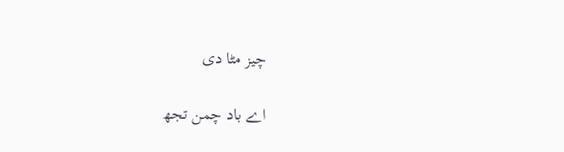چیز مٹا دی

اے باد چمن تجھ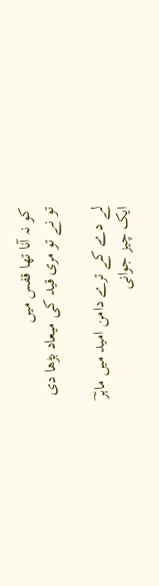کو نہ آنا تھا قفس میں
تو نے تو مری قید کی میعاد بڑھا دی

لے دے کے ترے دامن امید میں ماہرؔ
ایک چیز جوانی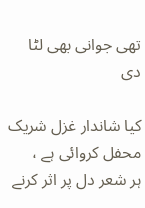تھی جوانی بھی لٹا دی

کیا شاندار غزل شریک محفل کروائی ہے ،
ہر شعر دل پر اثر کرنے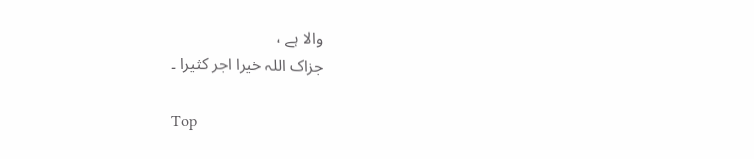والا ہے ،
جزاک اللہ خیرا اجر کثیرا ۔

Top